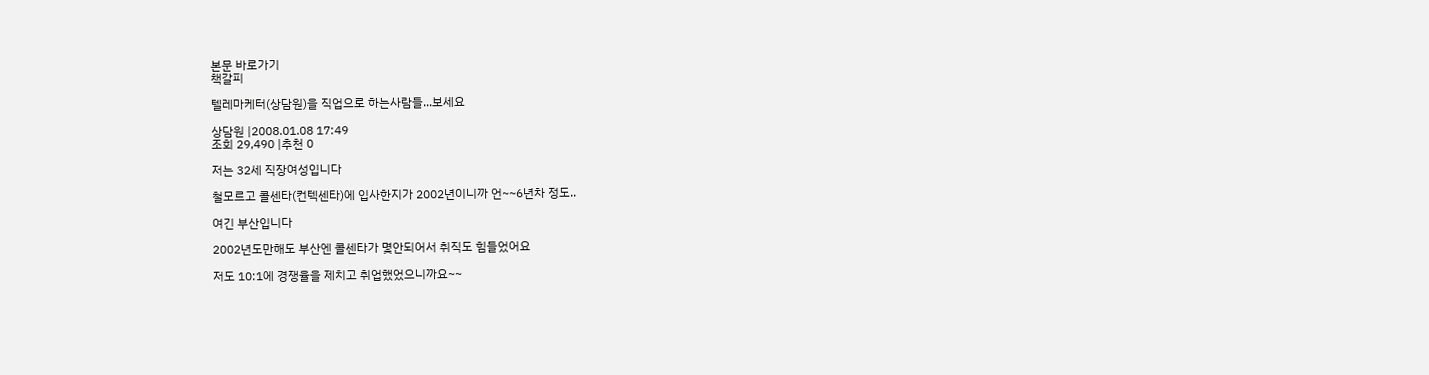본문 바로가기
책갈피

텔레마케터(상담원)을 직업으로 하는사람들...보세요

상담원 |2008.01.08 17:49
조회 29,490 |추천 0

저는 32세 직장여성입니다

철모르고 콜센타(컨텍센타)에 입사한지가 2002년이니까 언~~6년차 정도..

여긴 부산입니다

2002년도만해도 부산엔 콜센타가 몇안되어서 취직도 힘들었어요

저도 10:1에 경쟁율을 제치고 취업했었으니까요~~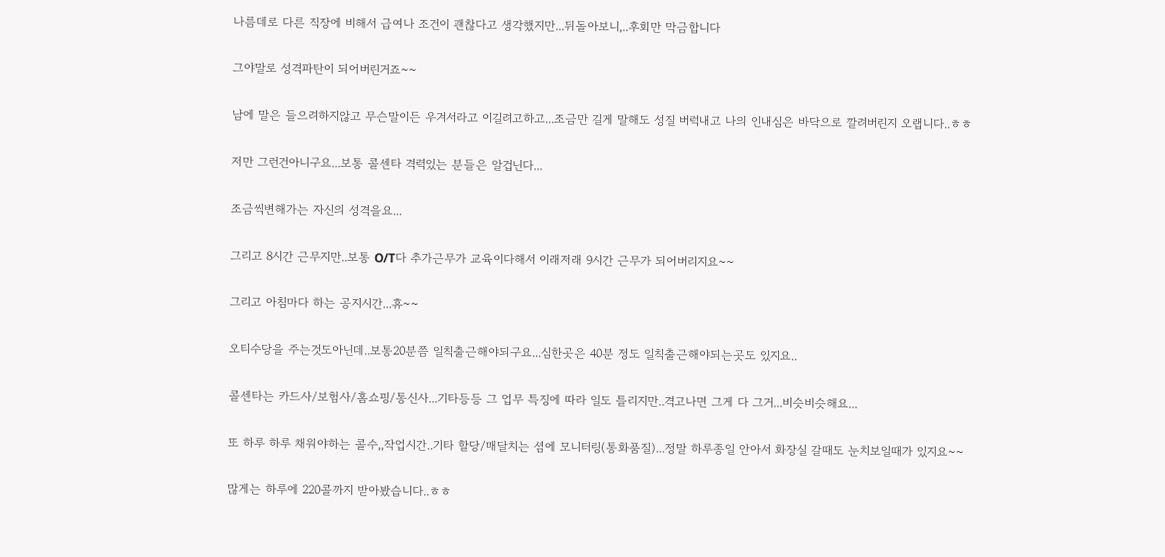나름데로 다른 직장에 비해서 급여나 조건이 괜찮다고 생각했지만...뒤돌아보니,..후회만 막금합니다

그야말로 성격파탄이 되어버린거죠~~

남에 말은 들으려하지않고 무슨말이든 우겨서라고 이길려고하고...조금만 길게 말해도 성질 버럭내고 나의 인내심은 바닥으로 깔려버린지 오랩니다..ㅎㅎ

저만 그런건아니구요...보통 콜센타 격력있는 분들은 알겁닌다...

조금씩변해가는 자신의 성격을요...

그리고 8시간 근무지만..보통 O/T다 추가근무가 교육이다해서 이래저래 9시간 근무가 되어버리지요~~

그리고 아침마다 하는 공지시간...휴~~

오티수당을 주는것도아닌데..보통20분쯤 일칙출근해야되구요...심한곳은 40분 정도 일칙출근해야되는곳도 있지요..

콜센타는 카드사/보험사/홈쇼핑/통신사...기타등등 그 업무 특징에 따라 일도 틀리지만..격고나면 그게 다 그거...비슷비슷해요...

또 하루 하루 채워야하는 콜수,,작업시간..기타 할당/매달치는 셤에 모니터링(통화품질)...정말 하루종일 안아서 화장실 갈때도 눈치보일때가 있지요~~

많게는 하루에 220콜까지 받아봤습니다..ㅎㅎ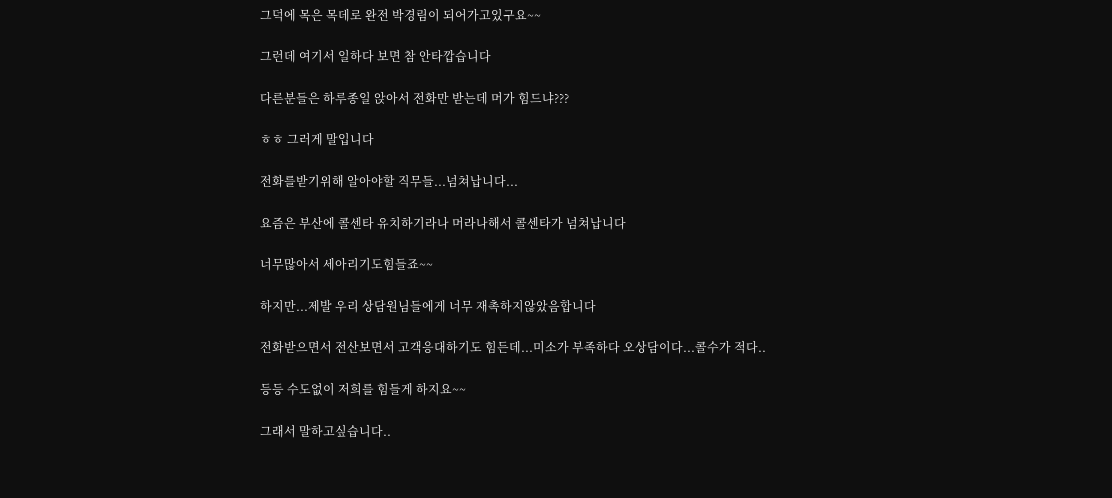그덕에 목은 목데로 완전 박경림이 되어가고있구요~~

그런데 여기서 일하다 보면 참 안타깝습니다

다른분들은 하루종일 앉아서 전화만 받는데 머가 힘드냐???

ㅎㅎ 그러게 말입니다

전화를받기위해 알아야할 직무들...넘쳐납니다...

요즘은 부산에 콜센타 유치하기라나 머라나해서 콜센타가 넘쳐납니다

너무많아서 세아리기도힘들죠~~

하지만...제발 우리 상담원님들에게 너무 재촉하지않았음합니다

전화받으면서 전산보면서 고객응대하기도 힘든데...미소가 부족하다 오상담이다...콜수가 적다..

등등 수도없이 저희를 힘들게 하지요~~

그래서 말하고싶습니다..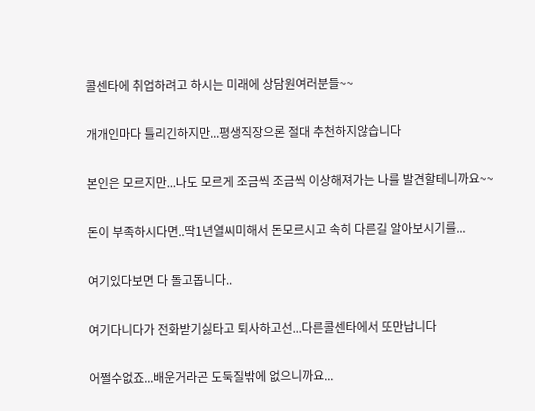콜센타에 취업하려고 하시는 미래에 상담원여러분들~~

개개인마다 틀리긴하지만...평생직장으론 절대 추천하지않습니다

본인은 모르지만...나도 모르게 조금씩 조금씩 이상해져가는 나를 발견할테니까요~~

돈이 부족하시다면..딱1년열씨미해서 돈모르시고 속히 다른길 알아보시기를...

여기있다보면 다 돌고돕니다..

여기다니다가 전화받기싫타고 퇴사하고선...다른콜센타에서 또만납니다

어쩔수없죠...배운거라곤 도둑질밖에 없으니까요...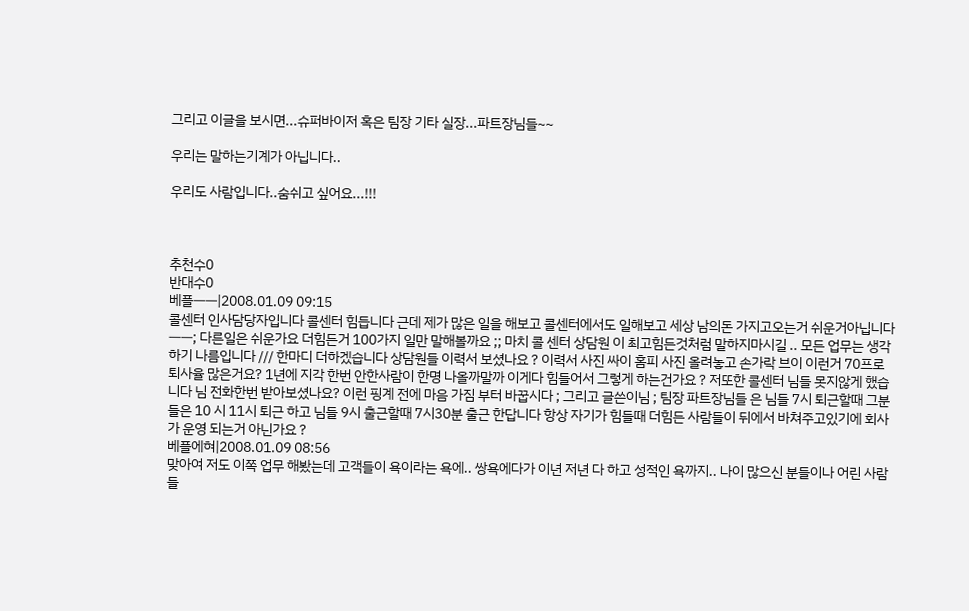그리고 이글을 보시면...슈퍼바이저 혹은 팀장 기타 실장...파트장님들~~

우리는 말하는기계가 아닙니다..

우리도 사람입니다..숨쉬고 싶어요...!!!



추천수0
반대수0
베플ㅡㅡ|2008.01.09 09:15
콜센터 인사담당자입니다 콜센터 힘듭니다 근데 제가 많은 일을 해보고 콜센터에서도 일해보고 세상 남의돈 가지고오는거 쉬운거아닙니다 ㅡㅡ; 다른일은 쉬운가요 더힘든거 100가지 일만 말해볼까요 ;; 마치 콜 센터 상담원 이 최고힘든것처럼 말하지마시길 .. 모든 업무는 생각 하기 나름입니다 /// 한마디 더하겠습니다 상담원들 이력서 보셨나요 ? 이력서 사진 싸이 홈피 사진 올려놓고 손가락 브이 이런거 70프로 퇴사율 많은거요? 1년에 지각 한번 안한사람이 한명 나올까말까 이게다 힘들어서 그렇게 하는건가요 ? 저또한 콜센터 님들 못지않게 했습니다 님 전화한번 받아보셨나요? 이런 핑계 전에 마음 가짐 부터 바꿉시다 ; 그리고 글쓴이님 ; 팀장 파트장님들 은 님들 7시 퇴근할때 그분들은 10 시 11시 퇴근 하고 님들 9시 출근할때 7시30분 출근 한답니다 항상 자기가 힘들때 더힘든 사람들이 뒤에서 바쳐주고있기에 회사가 운영 되는거 아닌가요 ?
베플에혀|2008.01.09 08:56
맞아여 저도 이쪽 업무 해봤는데 고객들이 욕이라는 욕에.. 쌍욕에다가 이년 저년 다 하고 성적인 욕까지.. 나이 많으신 분들이나 어린 사람들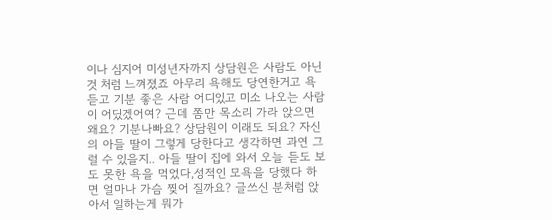이나 심지어 미성년자까지 상담원은 사람도 아닌것 처럼 느껴졌죠 아무리 욕해도 당연한거고 욕듣고 기분 좋은 사람 어디있고 미소 나오는 사람이 어딨겠어여? 근데 쫌만 목소리 가라 앉으면 왜요? 기분나빠요? 상담원이 이래도 되요? 자신의 아들 딸이 그렇게 당한다고 생각하면 과연 그럴 수 있을지.. 아들 딸이 집에 와서 오늘 듣도 보도 못한 욕을 먹었다,성적인 모욕을 당했다 하면 얼마나 가슴 찢어 질까요? 글쓰신 분처럼 앉아서 일하는게 뭐가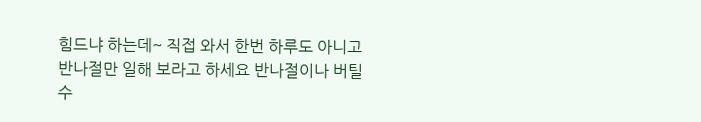힘드냐 하는데~ 직접 와서 한번 하루도 아니고 반나절만 일해 보라고 하세요 반나절이나 버틸 수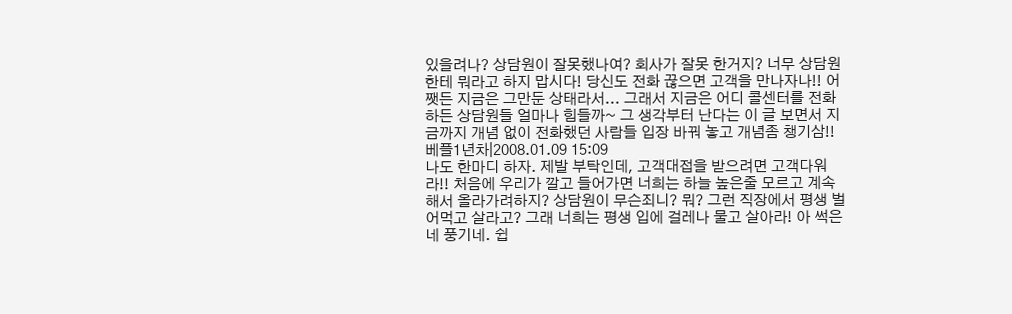있을려나? 상담원이 잘못했나여? 회사가 잘못 한거지? 너무 상담원한테 뭐라고 하지 맙시다! 당신도 전화 끊으면 고객을 만나자나!! 어쨋든 지금은 그만둔 상태라서... 그래서 지금은 어디 콜센터를 전화하든 상담원들 얼마나 힘들까~ 그 생각부터 난다는 이 글 보면서 지금까지 개념 없이 전화했던 사람들 입장 바꿔 놓고 개념좀 챙기삼!!
베플1년차|2008.01.09 15:09
나도 한마디 하자. 제발 부탁인데, 고객대접을 받으려면 고객다워라!! 처음에 우리가 깔고 들어가면 너희는 하늘 높은줄 모르고 계속해서 올라가려하지? 상담원이 무슨죄니? 뭐? 그런 직장에서 평생 벌어먹고 살라고? 그래 너희는 평생 입에 걸레나 물고 살아라! 아 썩은네 풍기네. 쉽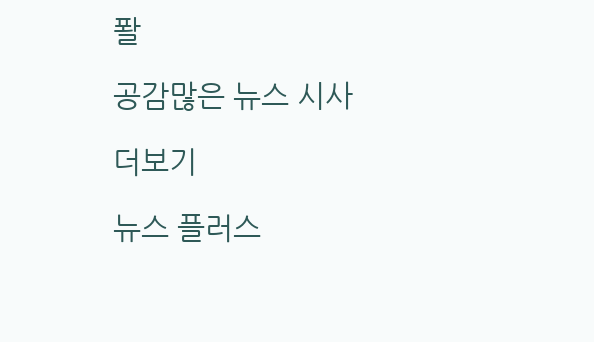퐐

공감많은 뉴스 시사

더보기

뉴스 플러스